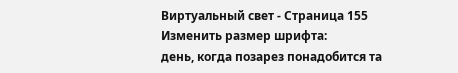Виртуальный свет - Страница 155
Изменить размер шрифта:
день, когда позарез понадобится та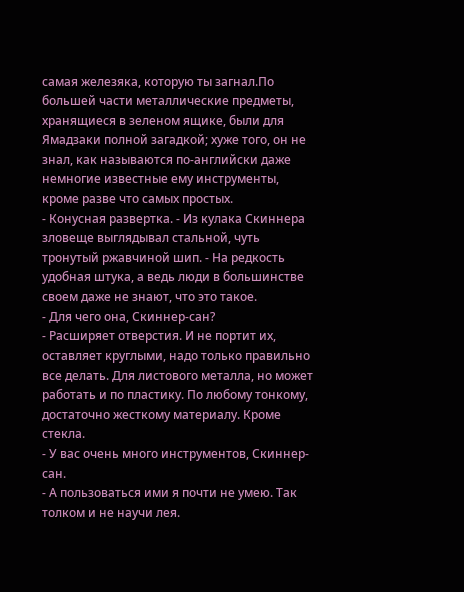самая железяка, которую ты загнал.По большей части металлические предметы, хранящиеся в зеленом ящике, были для Ямадзаки полной загадкой; хуже того, он не знал, как называются по-английски даже немногие известные ему инструменты, кроме разве что самых простых.
- Конусная развертка. - Из кулака Скиннера зловеще выглядывал стальной, чуть тронутый ржавчиной шип. - На редкость удобная штука, а ведь люди в большинстве своем даже не знают, что это такое.
- Для чего она, Скиннер-сан?
- Расширяет отверстия. И не портит их, оставляет круглыми, надо только правильно все делать. Для листового металла, но может работать и по пластику. По любому тонкому, достаточно жесткому материалу. Кроме стекла.
- У вас очень много инструментов, Скиннер-сан.
- А пользоваться ими я почти не умею. Так толком и не научи лея.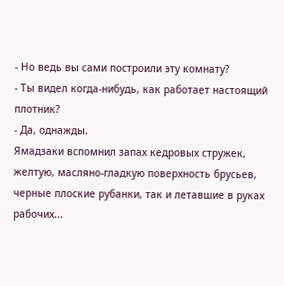- Но ведь вы сами построили эту комнату?
- Ты видел когда-нибудь, как работает настоящий плотник?
- Да, однажды.
Ямадзаки вспомнил запах кедровых стружек, желтую, масляно-гладкую поверхность брусьев, черные плоские рубанки, так и летавшие в руках рабочих...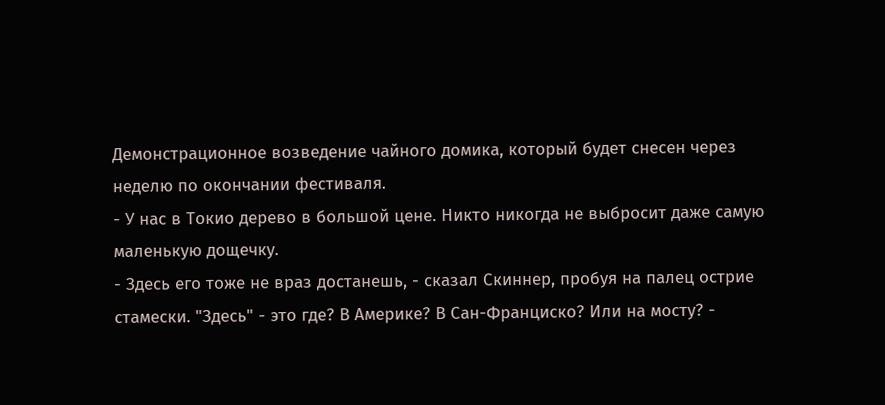Демонстрационное возведение чайного домика, который будет снесен через неделю по окончании фестиваля.
- У нас в Токио дерево в большой цене. Никто никогда не выбросит даже самую маленькую дощечку.
- Здесь его тоже не враз достанешь, - сказал Скиннер, пробуя на палец острие стамески. "Здесь" - это где? В Америке? В Сан-Франциско? Или на мосту? -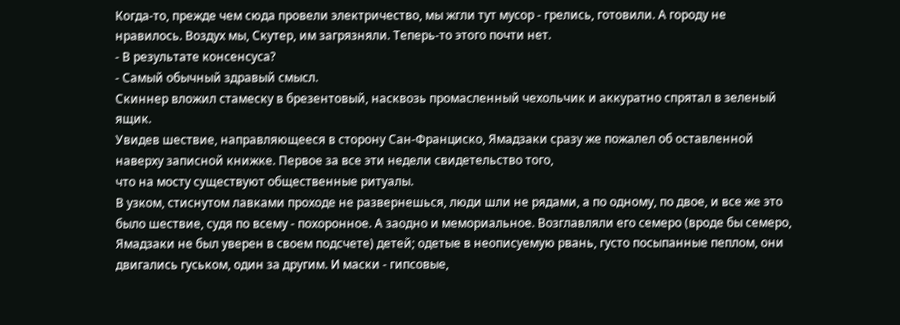Когда-то, прежде чем сюда провели электричество, мы жгли тут мусор - грелись, готовили. А городу не нравилось. Воздух мы, Скутер, им загрязняли. Теперь-то этого почти нет.
- В результате консенсуса?
- Самый обычный здравый смысл.
Скиннер вложил стамеску в брезентовый, насквозь промасленный чехольчик и аккуратно спрятал в зеленый ящик.
Увидев шествие, направляющееся в сторону Сан-Франциско, Ямадзаки сразу же пожалел об оставленной наверху записной книжке. Первое за все эти недели свидетельство того,
что на мосту существуют общественные ритуалы.
В узком, стиснутом лавками проходе не развернешься, люди шли не рядами, а по одному, по двое, и все же это было шествие, судя по всему - похоронное. А заодно и мемориальное. Возглавляли его семеро (вроде бы семеро, Ямадзаки не был уверен в своем подсчете) детей; одетые в неописуемую рвань, густо посыпанные пеплом, они двигались гуськом, один за другим. И маски - гипсовые,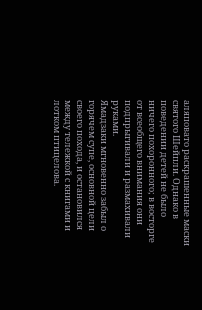аляповато раскрашенные маски святого Шейпли. Однако в поведении детей не было ничего похоронного; в восторге от всеобщего внимания они подпрыгивали и размахивали руками.
Ямадзаки мгновенно забыл о горячем супе, основной цели своего похода, и остановился между тележкой с книгами и лотком птицелова.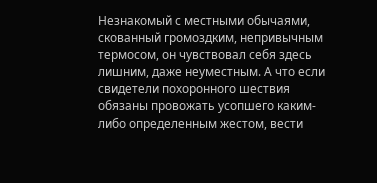Незнакомый с местными обычаями, скованный громоздким, непривычным термосом, он чувствовал себя здесь лишним, даже неуместным. А что если свидетели похоронного шествия обязаны провожать усопшего каким-либо определенным жестом, вести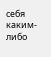себя каким-либо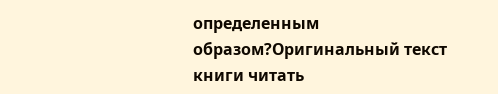определенным образом?Оригинальный текст книги читать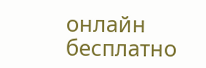онлайн бесплатно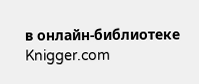в онлайн-библиотеке Knigger.com